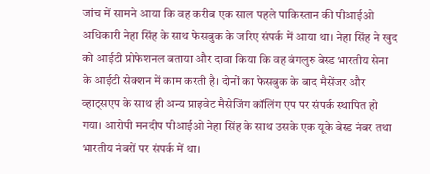जांच में सामने आया कि वह करीब एक साल पहले पाकिस्तान की पीआईओ अधिकारी नेहा सिंह के साथ फेसबुक के जरिए संपर्क में आया था। नेहा सिंह ने खुद को आईटी प्रोफेशनल बताया और दावा किया कि वह बंगलुरु बेस्ड भारतीय सेना के आईटी सेक्शन में काम करती है। दोनों का फेसबुक के बाद मैसेंजर और व्हाट्सएप के साथ ही अन्य प्राइवेट मैसेजिंग कॉलिंग एप पर संपर्क स्थापित हो गया। आरोपी मनदीप पीआईओ नेहा सिंह के साथ उसके एक यूके बेस्ड नंबर तथा भारतीय नंबरों पर संपर्क में था।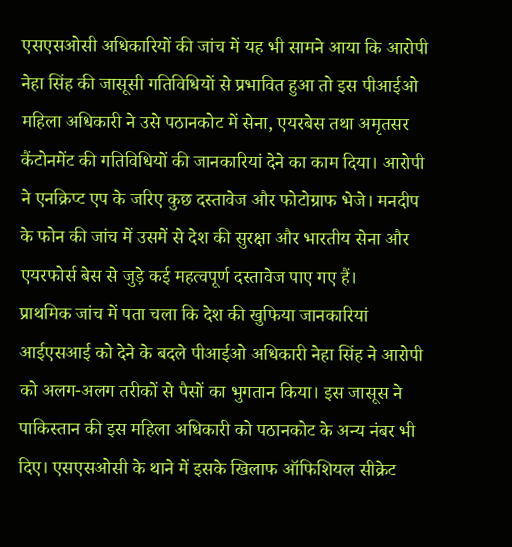एसएसओसी अधिकारियों की जांच में यह भी सामने आया कि आरोपी नेहा सिंह की जासूसी गतिविधियों से प्रभावित हुआ तो इस पीआईओ महिला अधिकारी ने उसे पठानकोट में सेना, एयरबेस तथा अमृतसर कैंटोनमेंट की गतिविधियों की जानकारियां देने का काम दिया। आरोपी ने एनक्रिप्ट एप के जरिए कुछ दस्तावेज और फोटोग्राफ भेजे। मनदीप के फोन की जांच में उसमें से देश की सुरक्षा और भारतीय सेना और एयरफोर्स बेस से जुड़े कई महत्वपूर्ण दस्तावेज पाए गए हैं।
प्राथमिक जांच में पता चला कि देश की खुफिया जानकारियां आईएसआई को देने के बदले पीआईओ अधिकारी नेहा सिंह ने आरोपी को अलग-अलग तरीकों से पैसों का भुगतान किया। इस जासूस ने पाकिस्तान की इस महिला अधिकारी को पठानकोट के अन्य नंबर भी दिए। एसएसओसी के थाने में इसके खिलाफ ऑफिशियल सीक्रेट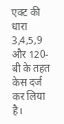एक्ट की धारा 3,4,5,9 और 120-बी के तहत केस दर्ज कर लिया है।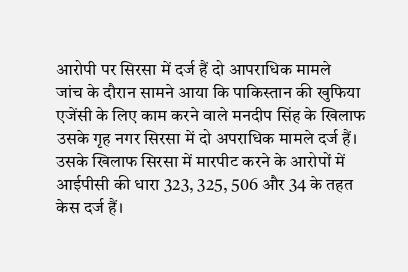आरोपी पर सिरसा में दर्ज हैं दो आपराधिक मामले
जांच के दौरान सामने आया कि पाकिस्तान की खुफिया एजेंसी के लिए काम करने वाले मनदीप सिंह के खिलाफ उसके गृह नगर सिरसा में दो अपराधिक मामले दर्ज हैं। उसके खिलाफ सिरसा में मारपीट करने के आरोपों में आईपीसी की धारा 323, 325, 506 और 34 के तहत केस दर्ज हैं।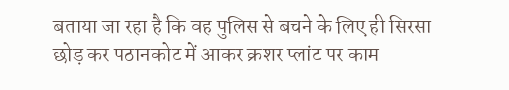बताया जा रहा है कि वह पुलिस से बचने के लिए ही सिरसा छोड़ कर पठानकोट में आकर क्रशर प्लांट पर काम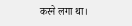करने लगा था।